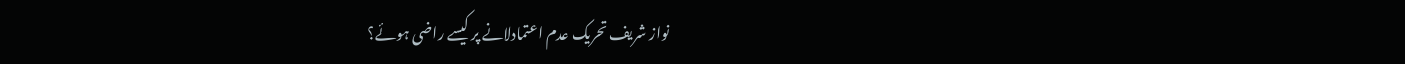نواز شریف تحریک عدم اعتمادلانے پر کیسے راضی ہوئے؟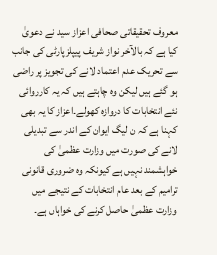معروف تحقیقاتی صحافی اعزاز سید نے دعویٰ کیا ہے کہ بالآخر نواز شریف پیپلزپارٹی کی جانب سے تحریک عدم اعتماد لانے کی تجویز پر راضی ہو گئے ہیں لیکن وہ چاہتے ہیں کہ یہ کارروائی نئے انتخابات کا دروازہ کھولے۔اعزاز کا یہ بھی کہنا ہے کہ ن لیگ ایوان کے اندر سے تبدیلی لانے کی صورت میں وزارت عظمیٰ کی خواہشمند نہیں ہے کیونکہ وہ ضروری قانونی ترامیم کے بعد عام انتخابات کے نتیجے میں وزارت عظمیٰ حاصل کرنے کی خواہاں ہے۔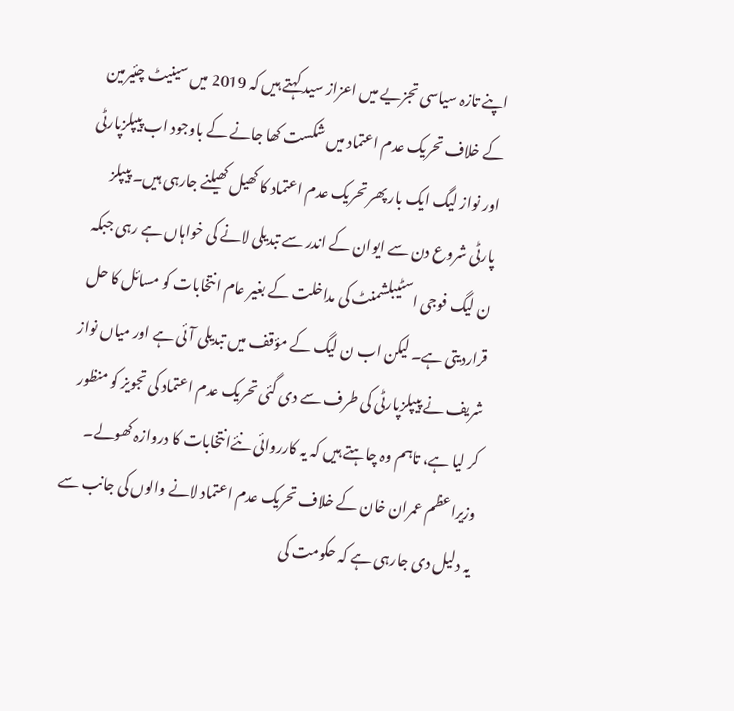اپنے تازہ سیاسی تجزیے میں اعزاز سید کہتے ہیں کہ 2019 میں سینیٹ چئیرمین کے خلاف تحریک عدم اعتماد میں شکست کھا جانے کے باوجود اب پیپلزپارٹی اور نواز لیگ ایک بار پھر تحریک عدم اعتماد کا کھیل کھیلنے جارہی ہیں۔ پیپلز پارٹی شروع دن سے ایوان کے اندر سے تبدیلی لانے کی خواہاں ہے رہی جبکہ ن لیگ فوجی اسٹیبلشمنٹ کی مداخلت کے بغیر عام انتخابات کو مسائل کا حل قراردیتی ہے۔ لیکن اب ن لیگ کے مؤقف میں تبدیلی آئی ہے اور میاں نواز شریف نے پیپلزپارٹی کی طرف سے دی گئی تحریک عدم اعتماد کی تجویز کو منظور کر لیا ہے، تاہم وہ چاہتے ہیں کہ یہ کارروائی نئےانتخابات کا دروازہ کھولے۔
وزیراعظم عمران خان کے خلاف تحریک عدم اعتماد لانے والوں کی جانب سے یہ دلیل دی جارہی ہے کہ حکومت کی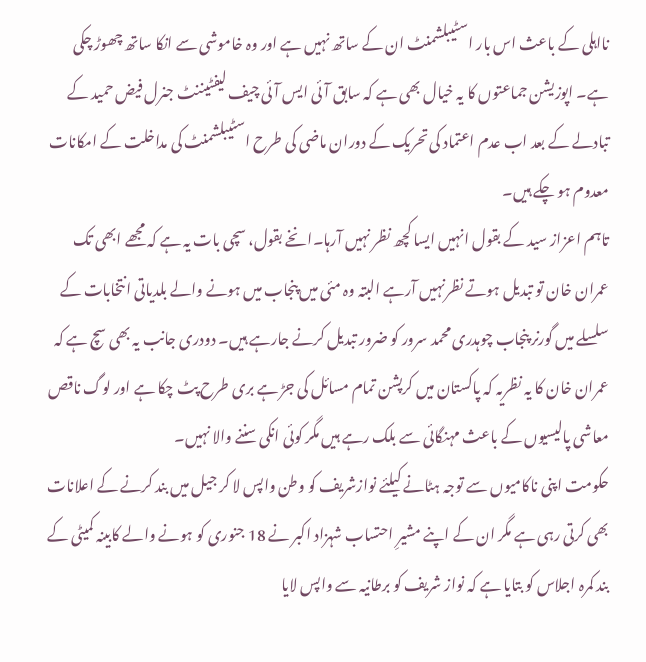نااہلی کے باعث اس بار اسٹیبلشمنٹ ان کے ساتھ نہیں ہے اور وہ خاموشی سے انکا ساتھ چھوڑ چکی ہے۔ اپوزیشن جماعتوں کا یہ خیال بھی ہے کہ سابق آئی ایس آئی چیف لیفٹیننٹ جنرل فیض حمید کے تبادلے کے بعد اب عدم اعتماد کی تحریک کے دوران ماضی کی طرح اسٹیبلشمنٹ کی مداخلت کے امکانات معدوم ہو چکے ہیں۔
تاہم اعزاز سید کے بقول انہیں ایسا کچھ نظر نہیں آرہا۔انخے بقول، سچی بات یہ ہے کہ مجھے ابھی تک عمران خان تو تبدیل ہوتے نظرنہیں آرہے البتہ وہ مئی میں پنجاب میں ہونے والے بلدیاتی انتخابات کے سلسلے میں گورنر پنجاب چوہدری محمد سرور کو ضرور تبدیل کرنے جارہے ہیں۔ دودری جانب یہ بھی سچ ہے کہ عمران خان کا یہ نظریہ کہ پاکستان میں کرپشن تمام مسائل کی جڑ ہے بری طرح پٹ چکا ہے اور لوگ ناقص معاشی پالیسیوں کے باعث مہنگائی سے بلک رہے ہیں مگر کوئی انکی سننے والا نہیں۔
حکومت اپنی ناکامیوں سے توجہ ہٹانے کیلئے نوازشریف کو وطن واپس لا کر جیل میں بند کرنے کے اعلانات بھی کرتی رہی ہے مگر ان کے اپنے مشیرِ احتساب شہزاد اکبر نے 18 جنوری کو ہونے والے کابینہ کمیٹی کے بند کمرہ اجلاس کو بتایا ہے کہ نواز شریف کو برطانیہ سے واپس لایا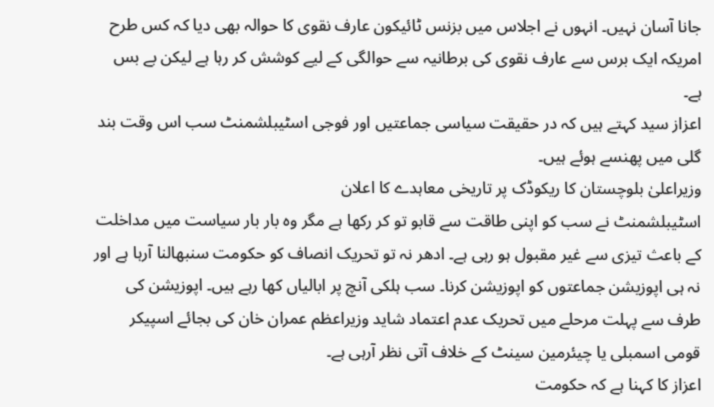جانا آسان نہیں۔ انہوں نے اجلاس میں بزنس ٹائیکون عارف نقوی کا حوالہ بھی دیا کہ کس طرح امریکہ ایک برس سے عارف نقوی کی برطانیہ سے حوالگی کے لیے کوشش کر رہا ہے لیکن بے بس ہے۔
اعزاز سید کہتے ہیں کہ در حقیقت سیاسی جماعتیں اور فوجی اسٹیبلشمنٹ سب اس وقت بند گلی میں پھنسے ہوئے ہیں۔
وزیراعلیٰ بلوچستان کا ریکوڈک پر تاریخی معاہدے کا اعلان
اسٹیبلشمنٹ نے سب کو اپنی طاقت سے قابو تو کر رکھا ہے مگر وہ بار بار سیاست میں مداخلت کے باعث تیزی سے غیر مقبول ہو رہی ہے۔ ادھر نہ تو تحریک انصاف کو حکومت سنبھالنا آرہا ہے اور نہ ہی اپوزیشن جماعتوں کو اپوزیشن کرنا۔ سب ہلکی آنچ پر ابالیاں کھا رہے ہیں۔ اپوزیشن کی طرف سے پہلت مرحلے میں تحریک عدم اعتماد شاید وزیراعظم عمران خان کی بجائے اسپیکر قومی اسمبلی یا چیئرمین سینٹ کے خلاف آتی نظر آرہی ہے۔
اعزاز کا کہنا ہے کہ حکومت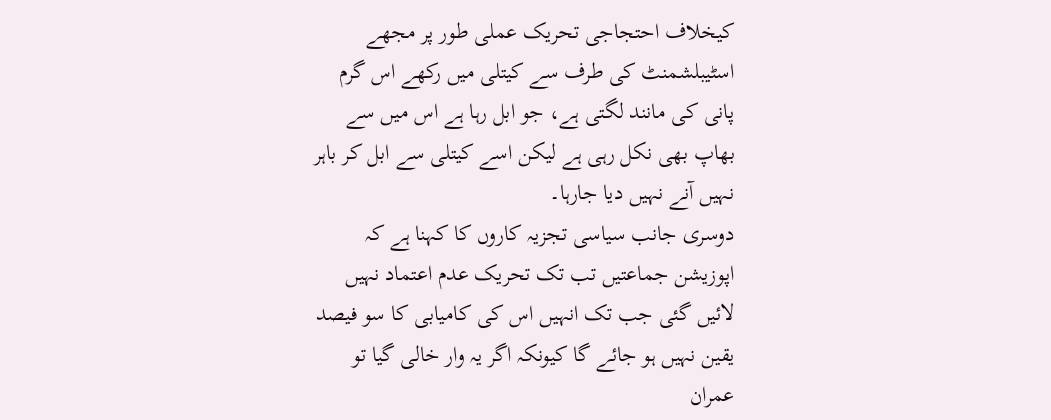کیخلاف احتجاجی تحریک عملی طور پر مجھے اسٹیبلشمنٹ کی طرف سے کیتلی میں رکھے اس گرم پانی کی مانند لگتی ہے، جو ابل رہا ہے اس میں سے بھاپ بھی نکل رہی ہے لیکن اسے کیتلی سے ابل کر باہر نہیں آنے نہیں دیا جارہا۔
دوسری جانب سیاسی تجزیہ کاروں کا کہنا ہے کہ اپوزیشن جماعتیں تب تک تحریک عدم اعتماد نہیں لائیں گئی جب تک انہیں اس کی کامیابی کا سو فیصد یقین نہیں ہو جائے گا کیونکہ اگر یہ وار خالی گیا تو عمران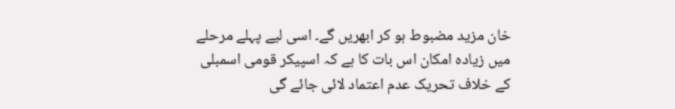خان مزید مضبوط ہو کر ابھریں گے۔ اسی لیے پہلے مرحلے میں زیادہ امکان اس بات کا ہے کہ اسپیکر قومی اسمبلی کے خلاف تحریک عدم اعتماد لائی جائے گی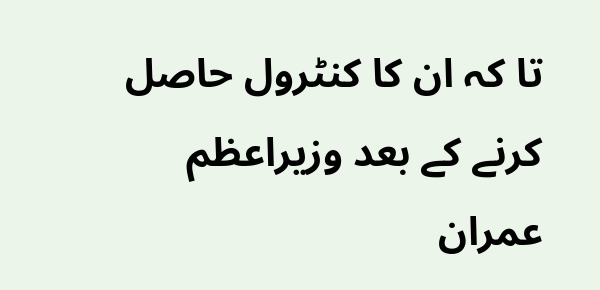تا کہ ان کا کنٹرول حاصل کرنے کے بعد وزیراعظم عمران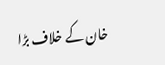خان کے خلاف بڑا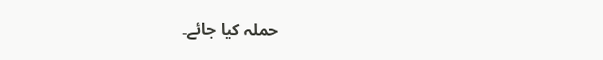حملہ کیا جائے۔